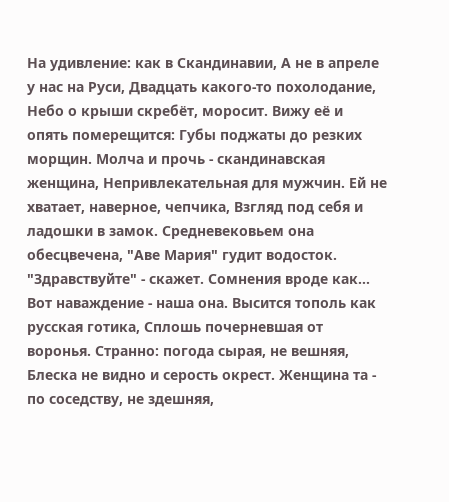На удивление: как в Скандинавии, А не в апреле у нас на Руси, Двадцать какого-то похолодание, Небо о крыши скребёт, моросит. Вижу её и опять померещится: Губы поджаты до резких морщин. Молча и прочь - скандинавская женщина, Непривлекательная для мужчин. Ей не хватает, наверное, чепчика, Взгляд под себя и ладошки в замок. Средневековьем она обесцвечена, "Аве Мария" гудит водосток. "Здравствуйте" - скажет. Сомнения вроде как... Вот наваждение - наша она. Высится тополь как русская готика, Сплошь почерневшая от воронья. Странно: погода сырая, не вешняя, Блеска не видно и серость окрест. Женщина та - по соседству, не здешняя,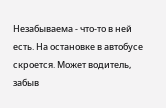Незабываема - что-то в ней есть. На остановке в автобусе скроется. Может водитель, забыв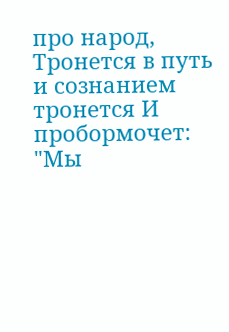про народ, Тронется в путь и сознанием тронется И пробормочет: "Мы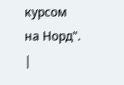курсом на Норд".
|